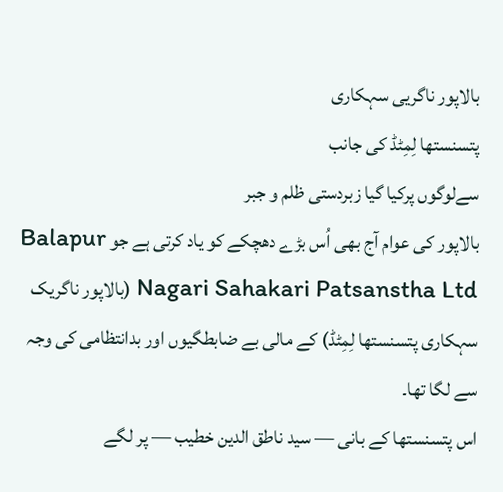بالاپور ناگریی سہکاری
پتسنستھا لِمِٹڈ کی جانب
سےلوگوں پرکیا گیا زبردستی ظلم و جبر
بالاپور کی عوام آج بھی اُس بڑے دھچکے کو یاد کرتی ہے جو Balapur Nagari Sahakari Patsanstha Ltd (بالاپور ناگریک سہکاری پتسنستھا لِمِٹڈ) کے مالی بے ضابطگیوں اور بدانتظامی کی وجہ سے لگا تھا۔
اس پتسنستھا کے بانی — سید ناطق الدین خطیب — پر لگے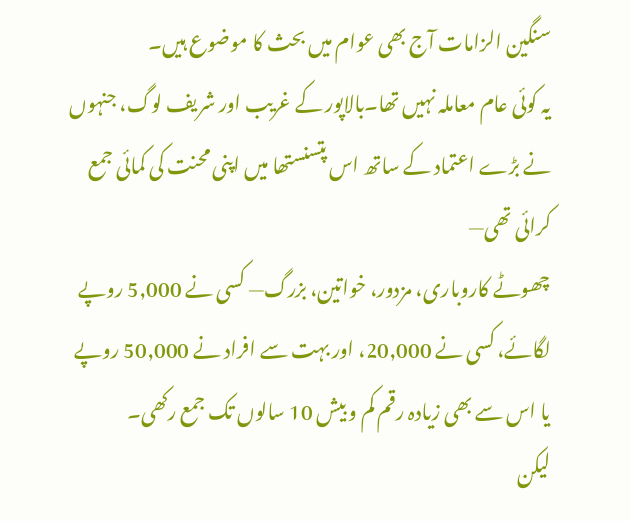سنگین الزامات آج بھی عوام میں بحث کا موضوع ہیں۔
یہ کوئی عام معاملہ نہیں تھا۔بالاپور کے غریب اور شریف لوگ، جنہوں نے بڑے اعتماد کے ساتھ اس پتسنستھا میں اپنی محنت کی کمائی جمع کرائی تھی—
چھوٹے کاروباری، مزدور، خواتین، بزرگ— کسی نے 5,000 روپے لگائے، کسی نے 20,000، اور بہت سے افراد نے 50,000 روپے یا اس سے بھی زیادہ رقم کم و بیش 10 سالوں تک جمع رکھی۔
لیکن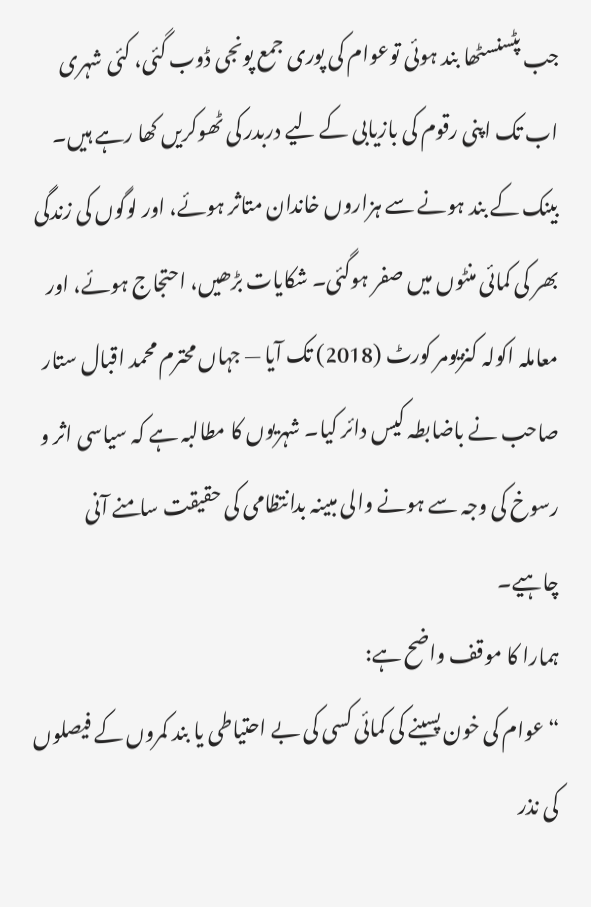جب پٹسنسٹھا بند ہوئی توعوام کی پوری جمع پونجی ڈوب گئی، کئی شہری اب تک اپنی رقوم کی بازیابی کے لیے دربدر کی ٹھوکریں کھا رہے ہیں۔
بینک کے بند ہونے سے ہزاروں خاندان متاثر ہوئے، اور لوگوں کی زندگی بھر کی کمائی منٹوں میں صفر ہوگئی۔ شکایات بڑھیں، احتجاج ہوئے، اور معاملہ اکولہ کنزیومر کورٹ (2018) تک آیا — جہاں محترم محمد اقبال ستار صاحب نے باضابطہ کیس دائر کیا۔ شہریوں کا مطالبہ ہے کہ سیاسی اثر و رسوخ کی وجہ سے ہونے والی مبینہ بدانتظامی کی حقیقت سامنے آنی چاہیے۔
ہمارا کا موقف واضح ہے:
“عوام کی خون پسینے کی کمائی کسی کی بے احتیاطی یا بند کمروں کے فیصلوں کی نذر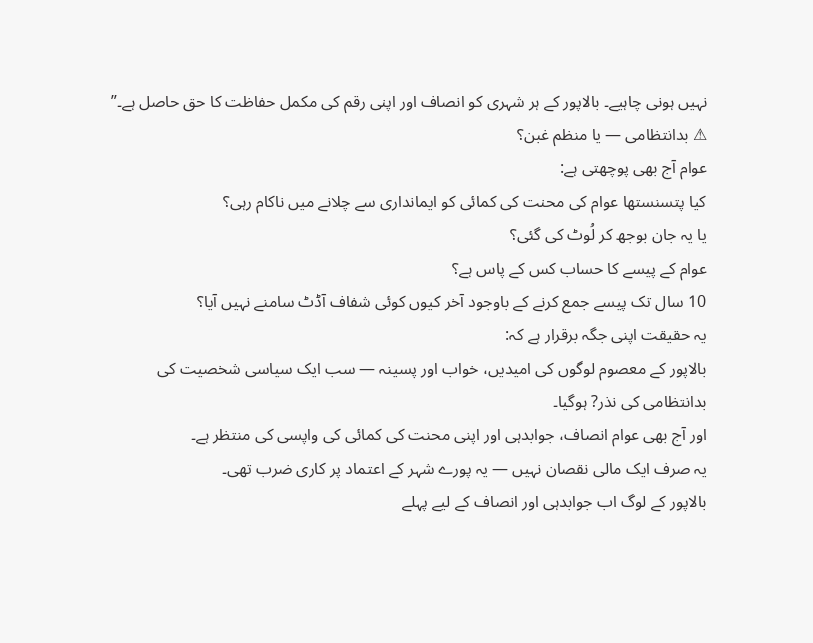نہیں ہونی چاہیے۔ بالاپور کے ہر شہری کو انصاف اور اپنی رقم کی مکمل حفاظت کا حق حاصل ہے۔”
⚠ بدانتظامی — یا منظم غبن؟
عوام آج بھی پوچھتی ہے:
کیا پتسنستھا عوام کی محنت کی کمائی کو ایمانداری سے چلانے میں ناکام رہی؟
یا یہ جان بوجھ کر لُوٹ کی گئی؟
عوام کے پیسے کا حساب کس کے پاس ہے؟
10 سال تک پیسے جمع کرنے کے باوجود آخر کیوں کوئی شفاف آڈٹ سامنے نہیں آیا؟
یہ حقیقت اپنی جگہ برقرار ہے کہ:
بالاپور کے معصوم لوگوں کی امیدیں، خواب اور پسینہ — سب ایک سیاسی شخصیت کی بدانتظامی کی نذر? ہوگیا۔
اور آج بھی عوام انصاف، جوابدہی اور اپنی محنت کی کمائی کی واپسی کی منتظر ہے۔
یہ صرف ایک مالی نقصان نہیں — یہ پورے شہر کے اعتماد پر کاری ضرب تھی۔
بالاپور کے لوگ اب جوابدہی اور انصاف کے لیے پہلے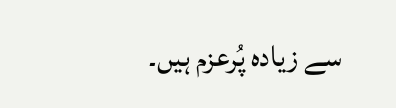سے زیادہ پُرعزم ہیں۔